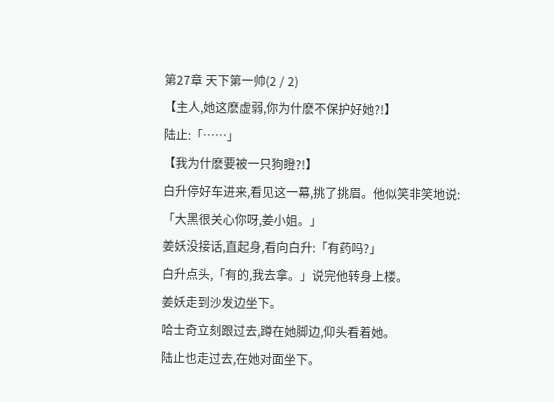第27章 天下第一帅(2 / 2)
【主人,她这麽虚弱,你为什麽不保护好她?!】
陆止:「……」
【我为什麽要被一只狗瞪?!】
白升停好车进来,看见这一幕,挑了挑眉。他似笑非笑地说:「大黑很关心你呀,姜小姐。」
姜妖没接话,直起身,看向白升:「有药吗?」
白升点头,「有的,我去拿。」说完他转身上楼。
姜妖走到沙发边坐下。
哈士奇立刻跟过去,蹲在她脚边,仰头看着她。
陆止也走过去,在她对面坐下。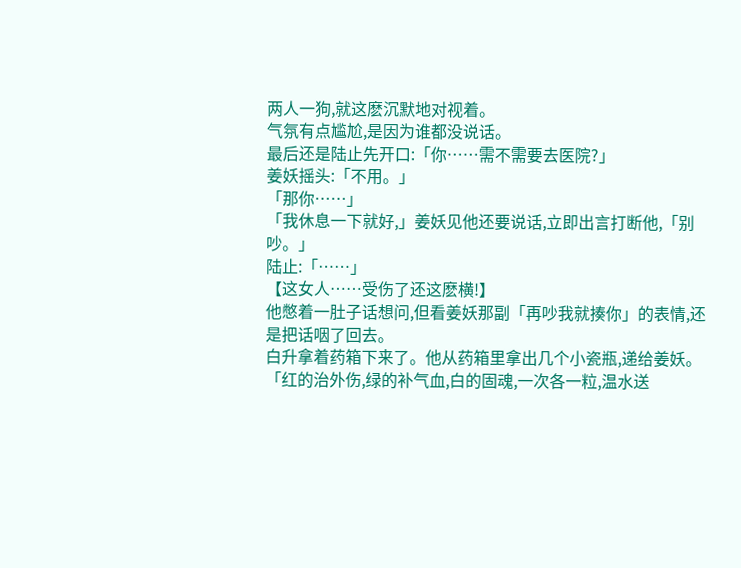两人一狗,就这麽沉默地对视着。
气氛有点尴尬,是因为谁都没说话。
最后还是陆止先开口:「你……需不需要去医院?」
姜妖摇头:「不用。」
「那你……」
「我休息一下就好,」姜妖见他还要说话,立即出言打断他,「别吵。」
陆止:「……」
【这女人……受伤了还这麽横!】
他憋着一肚子话想问,但看姜妖那副「再吵我就揍你」的表情,还是把话咽了回去。
白升拿着药箱下来了。他从药箱里拿出几个小瓷瓶,递给姜妖。
「红的治外伤,绿的补气血,白的固魂,一次各一粒,温水送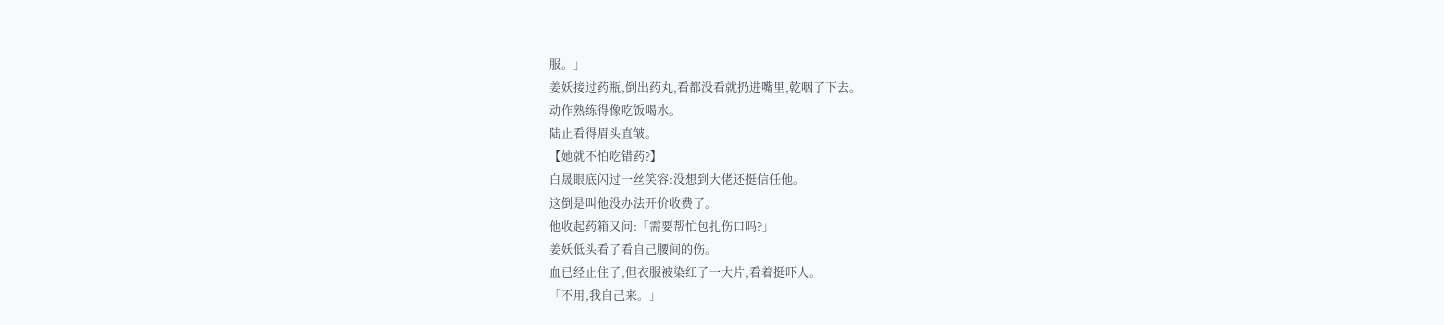服。」
姜妖接过药瓶,倒出药丸,看都没看就扔进嘴里,乾咽了下去。
动作熟练得像吃饭喝水。
陆止看得眉头直皱。
【她就不怕吃错药?】
白晟眼底闪过一丝笑容:没想到大佬还挺信任他。
这倒是叫他没办法开价收费了。
他收起药箱又问:「需要帮忙包扎伤口吗?」
姜妖低头看了看自己腰间的伤。
血已经止住了,但衣服被染红了一大片,看着挺吓人。
「不用,我自己来。」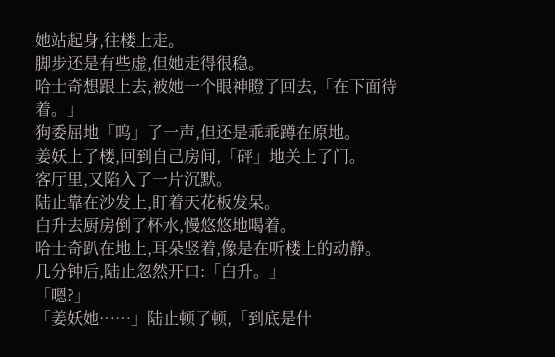她站起身,往楼上走。
脚步还是有些虚,但她走得很稳。
哈士奇想跟上去,被她一个眼神瞪了回去,「在下面待着。」
狗委屈地「呜」了一声,但还是乖乖蹲在原地。
姜妖上了楼,回到自己房间,「砰」地关上了门。
客厅里,又陷入了一片沉默。
陆止靠在沙发上,盯着天花板发呆。
白升去厨房倒了杯水,慢悠悠地喝着。
哈士奇趴在地上,耳朵竖着,像是在听楼上的动静。
几分钟后,陆止忽然开口:「白升。」
「嗯?」
「姜妖她……」陆止顿了顿,「到底是什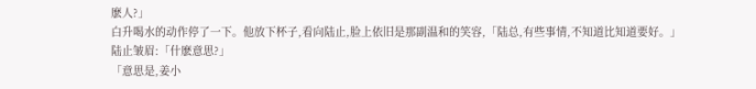麽人?」
白升喝水的动作停了一下。他放下杯子,看向陆止,脸上依旧是那副温和的笑容,「陆总,有些事情,不知道比知道要好。」
陆止皱眉:「什麽意思?」
「意思是,姜小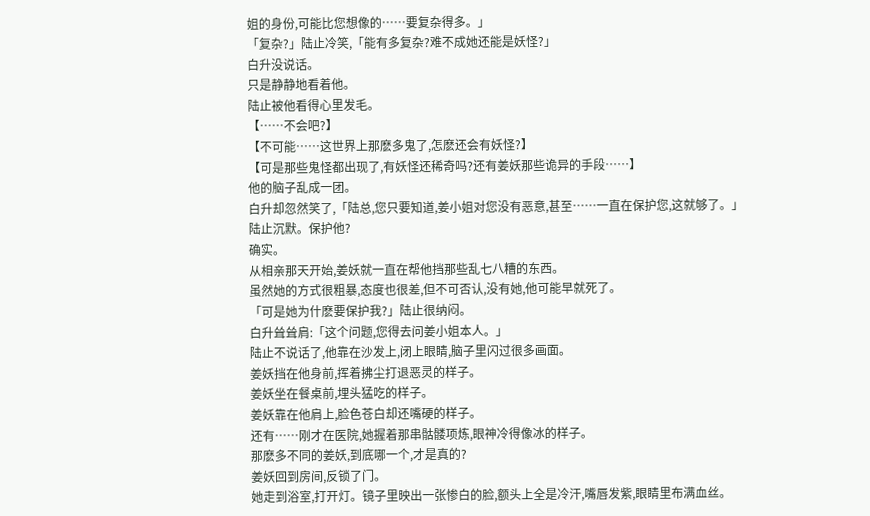姐的身份,可能比您想像的……要复杂得多。」
「复杂?」陆止冷笑,「能有多复杂?难不成她还能是妖怪?」
白升没说话。
只是静静地看着他。
陆止被他看得心里发毛。
【……不会吧?】
【不可能……这世界上那麽多鬼了,怎麽还会有妖怪?】
【可是那些鬼怪都出现了,有妖怪还稀奇吗?还有姜妖那些诡异的手段……】
他的脑子乱成一团。
白升却忽然笑了,「陆总,您只要知道,姜小姐对您没有恶意,甚至……一直在保护您,这就够了。」
陆止沉默。保护他?
确实。
从相亲那天开始,姜妖就一直在帮他挡那些乱七八糟的东西。
虽然她的方式很粗暴,态度也很差,但不可否认,没有她,他可能早就死了。
「可是她为什麽要保护我?」陆止很纳闷。
白升耸耸肩:「这个问题,您得去问姜小姐本人。」
陆止不说话了,他靠在沙发上,闭上眼睛,脑子里闪过很多画面。
姜妖挡在他身前,挥着拂尘打退恶灵的样子。
姜妖坐在餐桌前,埋头猛吃的样子。
姜妖靠在他肩上,脸色苍白却还嘴硬的样子。
还有……刚才在医院,她握着那串骷髅项炼,眼神冷得像冰的样子。
那麽多不同的姜妖,到底哪一个,才是真的?
姜妖回到房间,反锁了门。
她走到浴室,打开灯。镜子里映出一张惨白的脸,额头上全是冷汗,嘴唇发紫,眼睛里布满血丝。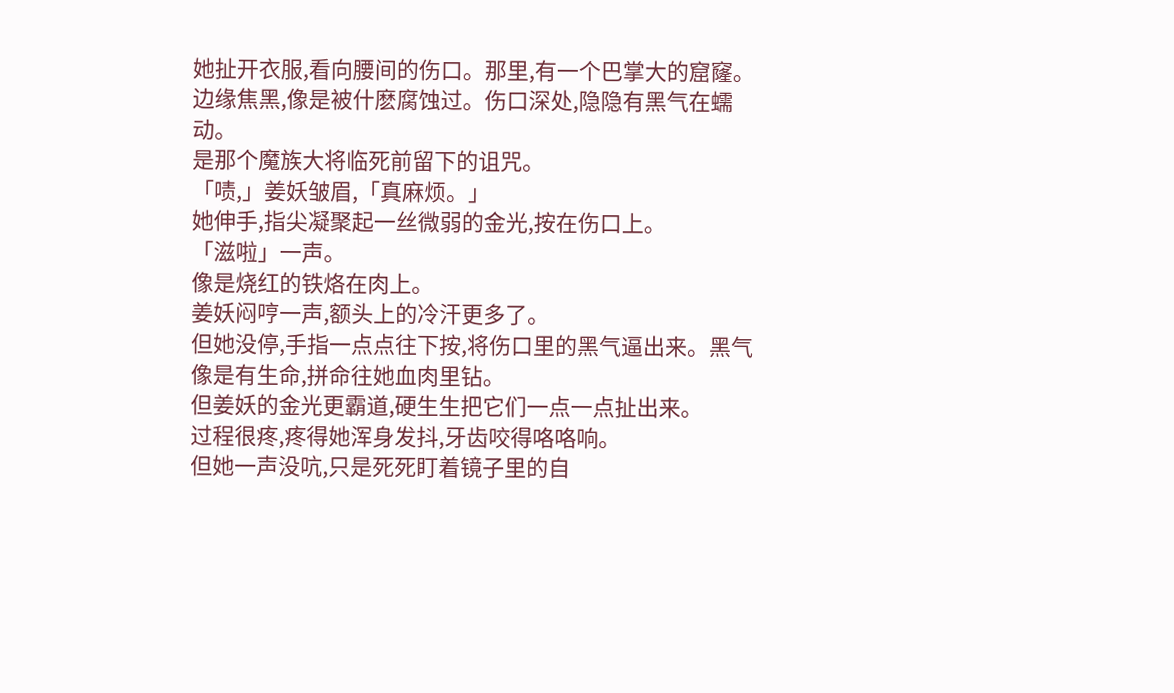她扯开衣服,看向腰间的伤口。那里,有一个巴掌大的窟窿。边缘焦黑,像是被什麽腐蚀过。伤口深处,隐隐有黑气在蠕动。
是那个魔族大将临死前留下的诅咒。
「啧,」姜妖皱眉,「真麻烦。」
她伸手,指尖凝聚起一丝微弱的金光,按在伤口上。
「滋啦」一声。
像是烧红的铁烙在肉上。
姜妖闷哼一声,额头上的冷汗更多了。
但她没停,手指一点点往下按,将伤口里的黑气逼出来。黑气像是有生命,拼命往她血肉里钻。
但姜妖的金光更霸道,硬生生把它们一点一点扯出来。
过程很疼,疼得她浑身发抖,牙齿咬得咯咯响。
但她一声没吭,只是死死盯着镜子里的自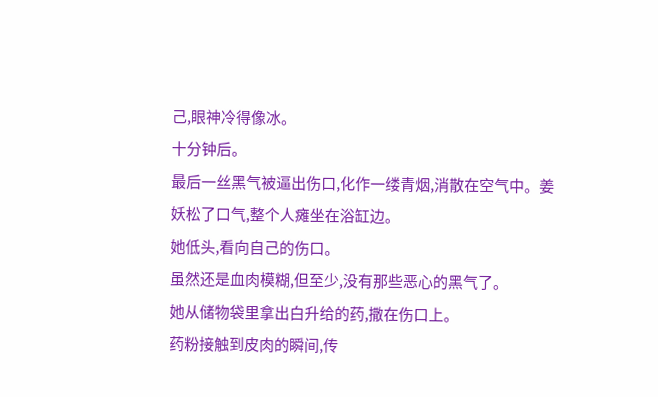己,眼神冷得像冰。
十分钟后。
最后一丝黑气被逼出伤口,化作一缕青烟,消散在空气中。姜妖松了口气,整个人瘫坐在浴缸边。
她低头,看向自己的伤口。
虽然还是血肉模糊,但至少,没有那些恶心的黑气了。
她从储物袋里拿出白升给的药,撒在伤口上。
药粉接触到皮肉的瞬间,传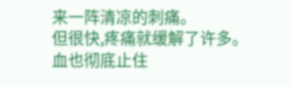来一阵清凉的刺痛。
但很快,疼痛就缓解了许多。
血也彻底止住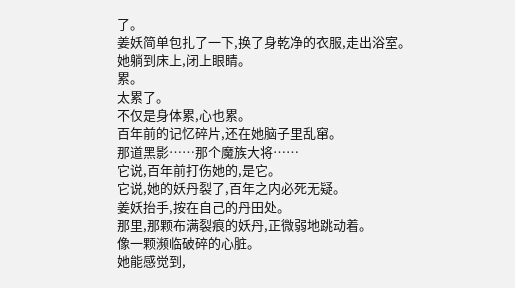了。
姜妖简单包扎了一下,换了身乾净的衣服,走出浴室。
她躺到床上,闭上眼睛。
累。
太累了。
不仅是身体累,心也累。
百年前的记忆碎片,还在她脑子里乱窜。
那道黑影……那个魔族大将……
它说,百年前打伤她的,是它。
它说,她的妖丹裂了,百年之内必死无疑。
姜妖抬手,按在自己的丹田处。
那里,那颗布满裂痕的妖丹,正微弱地跳动着。
像一颗濒临破碎的心脏。
她能感觉到,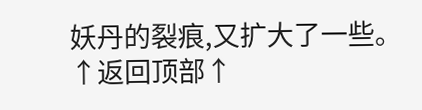妖丹的裂痕,又扩大了一些。
↑返回顶部↑